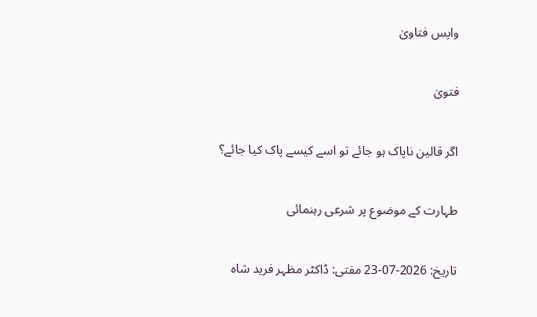واپس فتاویٰ

فتویٰ

اگر قالین ناپاک ہو جائے تو اسے کیسے پاک کیا جائے؟

طہارت کے موضوع پر شرعی رہنمائی

تاریخ: 2026-07-23 مفتی: ڈاکٹر مظہر فرید شاہ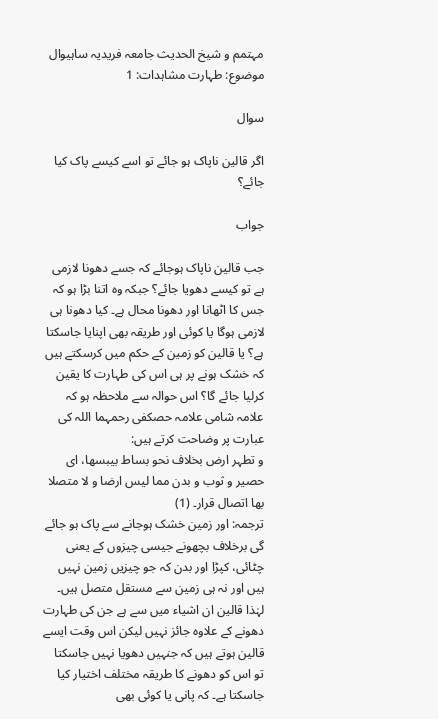مہتمم و شیخ الحدیث جامعہ فریدیہ ساہیوال موضوع: طہارت مشاہدات: 1

سوال

اگر قالین ناپاک ہو جائے تو اسے کیسے پاک کیا جائے؟

جواب

جب قالین ناپاک ہوجائے کہ جسے دھونا لازمی ہے تو کیسے دھویا جائے؟ جبکہ وہ اتنا بڑا ہو کہ جس کا اٹھانا اور دھونا محال ہے۔ کیا دھونا ہی لازمی ہوگا یا کوئی اور طریقہ بھی اپنایا جاسکتا ہے؟ یا قالین کو زمین کے حکم میں کرسکتے ہیں کہ خشک ہونے پر ہی اس کی طہارت کا یقین کرلیا جائے گا؟ اس حوالہ سے ملاحظہ ہو کہ علامہ شامی علامہ حصکفی رحمہما اللہ کی عبارت پر وضاحت کرتے ہیں:
و تطہر ارض بخلاف نحو بساط بیبسھا، ای حصیر و ثوب و بدن مما لیس ارضا و لا متصلا بھا اتصال قرار۔ (1)
ترجمہ: اور زمین خشک ہوجانے سے پاک ہو جائے گی برخلاف بچھونے جیسی چیزوں کے یعنی چٹائی، کپڑا اور بدن کہ جو چیزیں زمین نہیں ہیں اور نہ ہی زمین سے مستقل متصل ہیں۔
لہٰذا قالین ان اشیاء میں سے ہے جن کی طہارت دھونے کے علاوہ جائز نہیں لیکن اس وقت ایسے قالین ہوتے ہیں کہ جنہیں دھویا نہیں جاسکتا تو اس کو دھونے کا طریقہ مختلف اختیار کیا جاسکتا ہے۔ کہ پانی یا کوئی بھی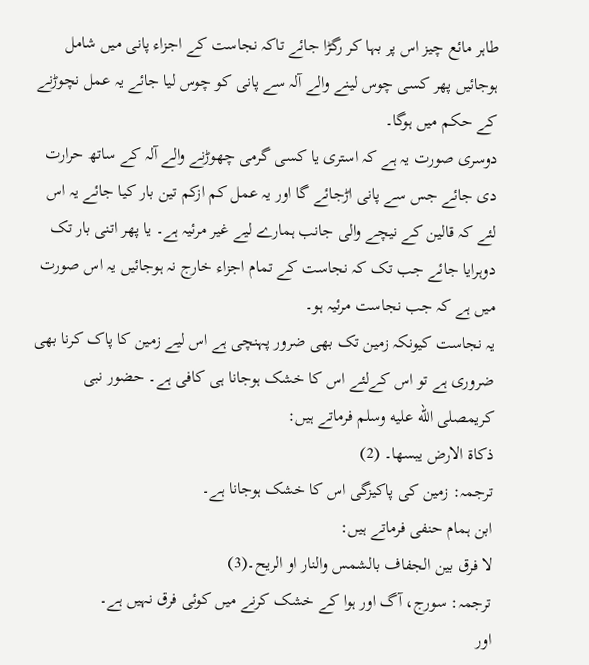طاہر مائع چیز اس پر بہا کر رگڑا جائے تاکہ نجاست کے اجزاء پانی میں شامل ہوجائیں پھر کسی چوس لینے والے آلہ سے پانی کو چوس لیا جائے یہ عمل نچوڑنے کے حکم میں ہوگا۔
دوسری صورت یہ ہے کہ استری یا کسی گرمی چھوڑنے والے آلہ کے ساتھ حرارت دی جائے جس سے پانی اڑجائے گا اور یہ عمل کم ازکم تین بار کیا جائے یہ اس لئے کہ قالین کے نیچے والی جانب ہمارے لیے غیر مرئیہ ہے۔ یا پھر اتنی بار تک دوہرایا جائے جب تک کہ نجاست کے تمام اجزاء خارج نہ ہوجائیں یہ اس صورت میں ہے کہ جب نجاست مرئیہ ہو۔
یہ نجاست کیونکہ زمین تک بھی ضرور پہنچی ہے اس لیے زمین کا پاک کرنا بھی ضروری ہے تو اس کےلئے اس کا خشک ہوجانا ہی کافی ہے۔ حضور نبی کریمصلى الله عليه وسلم فرماتے ہیں:
ذکاۃ الارض یبسھا۔ (2)
ترجمہ: زمین کی پاکیزگی اس کا خشک ہوجانا ہے۔
ابن ہمام حنفی فرماتے ہیں:
لا فرق بین الجفاف بالشمس والنار او الریح۔(3)
ترجمہ: سورج، آگ اور ہوا کے خشک کرنے میں کوئی فرق نہیں ہے۔
اور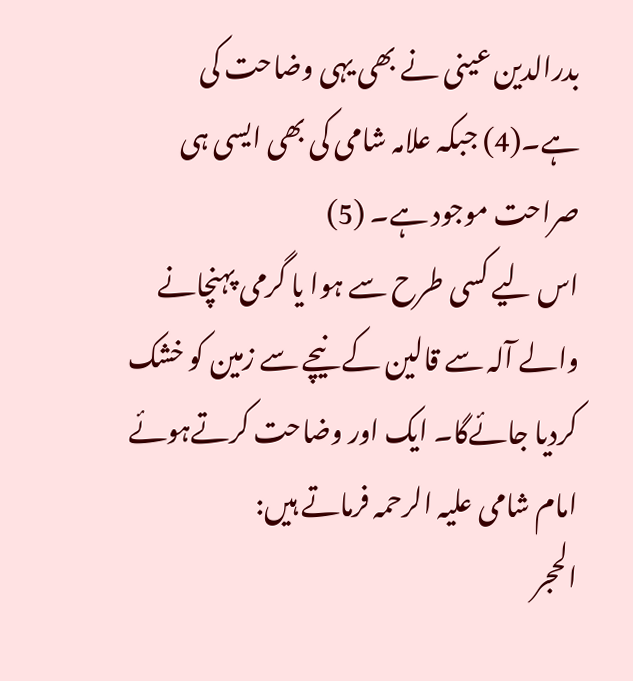بدرالدین عینی نے بھی یہی وضاحت کی ہے۔(4) جبکہ علامہ شامی کی بھی ایسی ہی صراحت موجود ہے۔ (5)
اس لیے کسی طرح سے ہوا یا گرمی پہنچانے والے آلہ سے قالین کے نیچے سے زمین کو خشک کردیا جائےگا۔ ایک اور وضاحت کرتےہوئے امام شامی علیہ الرحمہ فرماتے ہیں:
الحجر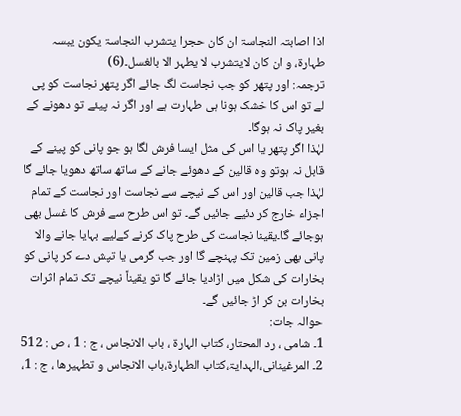اذا اصابتہ النجاسۃ ان کان حجرا یتشرب النجاسۃ یکون یبسہ طہارۃ، و ان کان لایتشرب لا یطہر الا بالغسل۔(6)
ترجمہ: اور پتھر کو جب نجاست لگ جائے اگر پتھر نجاست کو پی لے تو اس کا خشک ہونا ہی طہارت ہے اور اگر نہ پیئے تو دھونے کے بغیر پاک نہ ہوگا۔
لہٰذا اگر پتھر یا اس کی مثل ایسا فرش لگا ہو جو پانی کو پینے کے قابل نہ ہوتو وہ قالین کے دھوئے جانے کے ساتھ ساتھ دھویا جائے گا لہٰذا جب قالین اور اس کے نیچے سے نجاست اور نجاست کے تمام اجزاء خارج کر دئیے جائیں گے۔ تو اس طرح سے فرش کا غسل بھی ہوجائے گا۔یقینا نجاست کی طرح پاک کرنے کےلیے بہایا جانے والا پانی بھی زمین تک پہنچے گا اور جب گرمی یا تپش دے کر پانی کو بخارات کی شکل میں اڑادیا جائے گا تو یقیناً نیچے تک تمام اثرات بخارات بن کر اڑ جائیں گے۔
حوالہ جات:
1۔ شامی ، رد المحتار، کتاب الہارۃ ، باب الانجاس ، ج : 1 ، ص : 512
2۔ المرغینانی،الہدایۃ،کتاب الطہارۃ،باب الانجاس و تطہیرھا ، ج : 1،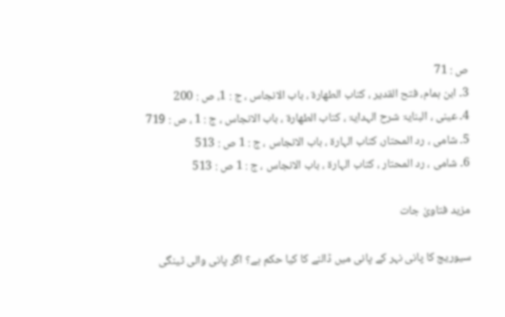ص : 71
3۔ ابن ہمام، فتح القدیر ، کتاب الطھارۃ ، باب الانجاس ، ج : 1، ص : 200
4۔ عینی ، البنایۃ شرح الہدایۃ ، کتاب الطھارۃ ، باب الانجاس ، ج : 1 ، ص : 719
5۔ شامی ، رد المحتار، کتاب الہارۃ ، باب الانجاس ، ج : 1 ص : 513
6۔ شامی ، رد المحتار ، کتاب الہارۃ ، باب الانجاس ، ج : 1 ص : 513

مزید فتاویٰ جات

سیوریج کا پانی نہر کے پانی میں ڈالنے کا کیا حکم ہے؟ اگر پانی والی ٹینگی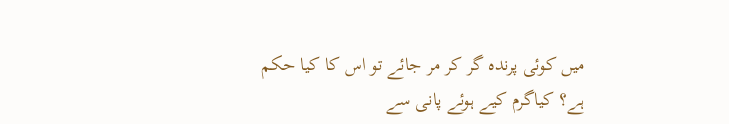میں کوئی پرندہ گر کر مر جائے تو اس کا کیا حکم ہے؟ کیاگرم کیے ہوئے پانی سے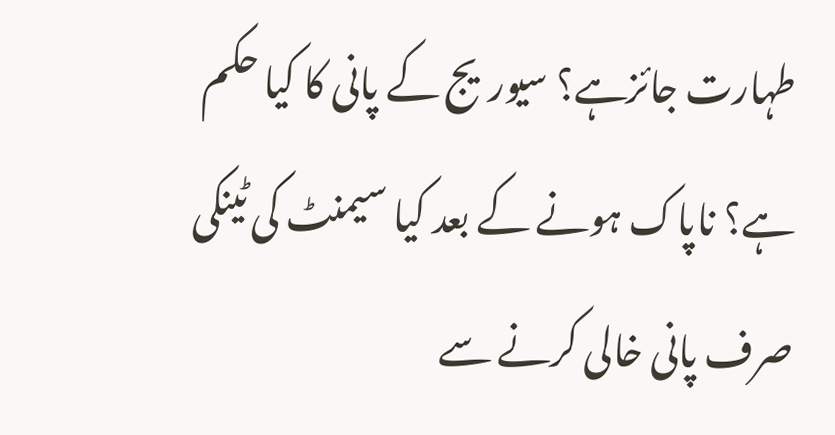طہارت جائزہے؟ سیوریج کے پانی کا کیا حکم ہے؟ ناپاک ہونے کے بعد کیا سیمنٹ کی ٹینکی صرف پانی خالی کرنے سے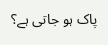پاک ہو جاتی ہے؟